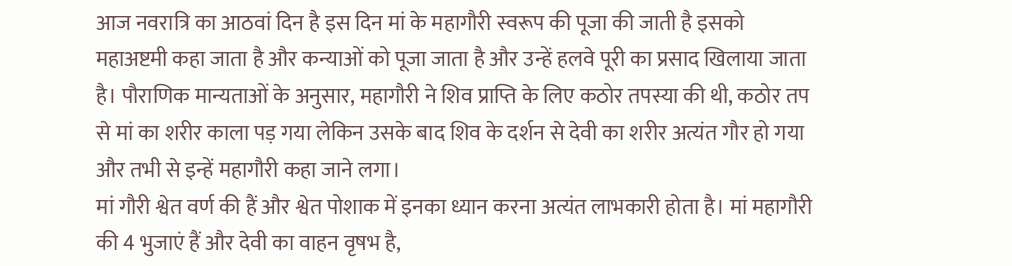आज नवरात्रि का आठवां दिन है इस दिन मां के महागौरी स्वरूप की पूजा की जाती है इसको महाअष्टमी कहा जाता है और कन्याओं को पूजा जाता है और उन्हें हलवे पूरी का प्रसाद खिलाया जाता है। पौराणिक मान्यताओं के अनुसार, महागौरी ने शिव प्राप्ति के लिए कठोर तपस्या की थी, कठोर तप से मां का शरीर काला पड़ गया लेकिन उसके बाद शिव के दर्शन से देवी का शरीर अत्यंत गौर हो गया और तभी से इन्हें महागौरी कहा जाने लगा।
मां गौरी श्वेत वर्ण की हैं और श्वेत पोशाक में इनका ध्यान करना अत्यंत लाभकारी होता है। मां महागौरी की 4 भुजाएं हैं और देवी का वाहन वृषभ है,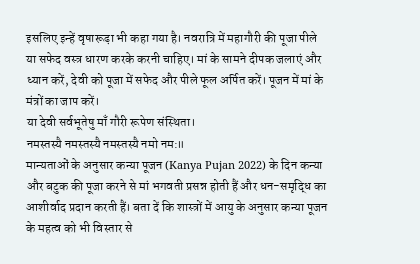इसलिए इन्हें वृषारूढ़ा भी कहा गया है। नवरात्रि में महागौरी की पूजा पीले या सफेद वस्त्र धारण करके करनी चाहिए। मां के सामने दीपक जलाएं और ध्यान करें, देवी को पूजा में सफेद और पीले फूल अर्पित करें। पूजन में मां के मंत्रों का जाप करें।
या देवी सर्वभूतेषु माँ गौरी रूपेण संस्थिता।
नमस्तस्यै नमस्तस्यै नमस्तस्यै नमो नम:॥
मान्यताओं के अनुसार कन्या पूजन (Kanya Pujan 2022) के दिन कन्या और बटुक की पूजा करने से मां भगवती प्रसन्न होती हैं और धन-समृद्धि का आशीर्वाद प्रदान करती हैं। बता दें कि शास्त्रों में आयु के अनुसार कन्या पूजन के महत्व को भी विस्तार से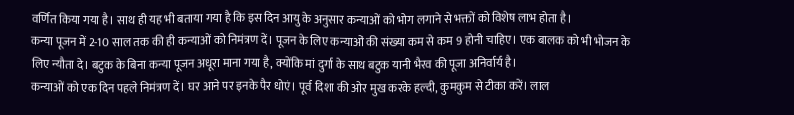वर्णित किया गया है। साथ ही यह भी बताया गया है कि इस दिन आयु के अनुसार कन्याओं को भोग लगाने से भक्तों को विशेष लाभ होता है।
कन्या पूजन में 2-10 साल तक की ही कन्याओं को निमंत्रण दें। पूजन के लिए कन्याओं की संख्या कम से कम 9 होनी चाहिए। एक बालक को भी भोजन के लिए न्यौता दे। बटुक के बिना कन्या पूजन अधूरा माना गया है, क्योंकि मां दुर्गा के साथ बटुक यानी भैरव की पूजा अनिर्वार्य है।
कन्याओं को एक दिन पहले निमंत्रण दें। घर आने पर इनके पैर धोएं। पूर्व दिशा की ओर मुख करके हल्दी, कुमकुम से टीका करें। लाल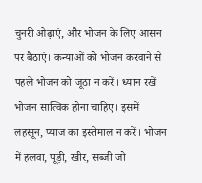चुनरी ओढ़ाएं, और भोजन के लिए आसन पर बैठाएं। कन्याओं को भोजन करवाने से पहले भोजन को जूठा न करें। ध्यान रखें भोजन सात्विक होना चाहिए। इसमें लहसून, प्याज का इस्तेमाल न करें। भोजन में हलवा, पूड़ी, खीर, सब्जी जो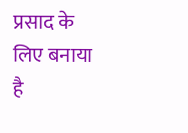प्रसाद के लिए बनाया है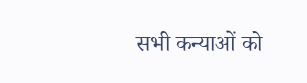सभी कन्याओं को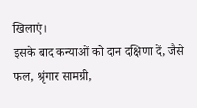खिलाएं।
इसके बाद कन्याओं को दान दक्षिणा दें, जैसे फल, श्रृंगार सामग्री,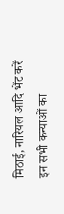मिठाई, नारियल आदि भेंट करें इन सभी कन्याओं का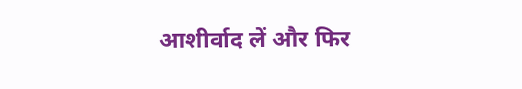आशीर्वाद लें और फिर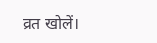व्रत खोलें।